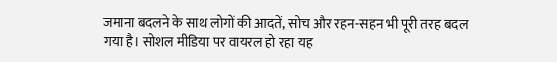जमाना बदलने के साथ लोगों की आदतें, सोच और रहन-सहन भी पूरी तरह बदल गया है। सोशल मीडिया पर वायरल हो रहा यह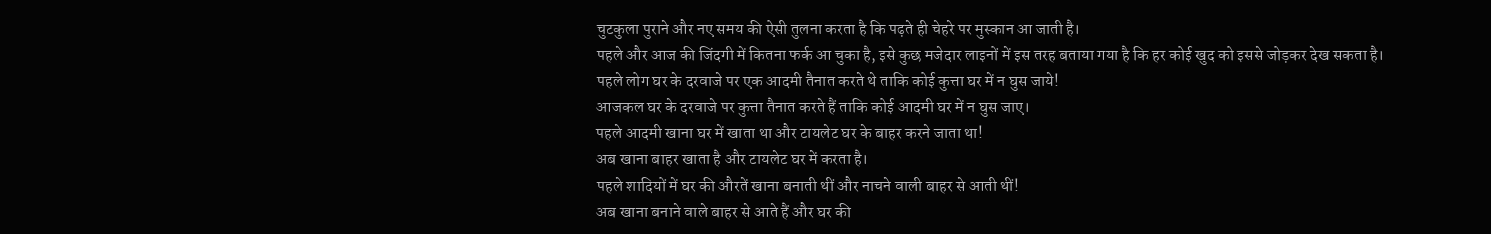चुटकुला पुराने और नए समय की ऐसी तुलना करता है कि पढ़ते ही चेहरे पर मुस्कान आ जाती है।
पहले और आज की जिंदगी में कितना फर्क आ चुका है, इसे कुछ मजेदार लाइनों में इस तरह बताया गया है कि हर कोई खुद को इससे जोड़कर देख सकता है।
पहले लोग घर के दरवाजे पर एक आदमी तैनात करते थे ताकि कोई कुत्ता घर में न घुस जाये!
आजकल घर के दरवाजे पर कुत्ता तैनात करते हैं ताकि कोई आदमी घर में न घुस जाए।
पहले आदमी खाना घर में खाता था और टायलेट घर के बाहर करने जाता था!
अब खाना बाहर खाता है और टायलेट घर में करता है।
पहले शादियों में घर की औरतें खाना बनाती थीं और नाचने वाली बाहर से आती थीं!
अब खाना बनाने वाले बाहर से आते हैं और घर की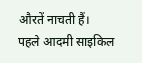औरतें नाचती हैं।
पहले आदमी साइकिल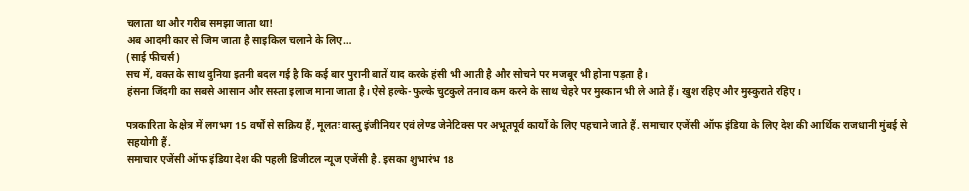चलाता था और गरीब समझा जाता था!
अब आदमी कार से जिम जाता है साइकिल चलाने के लिए…
(साई फीचर्स)
सच में, वक्त के साथ दुनिया इतनी बदल गई है कि कई बार पुरानी बातें याद करके हंसी भी आती है और सोचने पर मजबूर भी होना पड़ता है।
हंसना जिंदगी का सबसे आसान और सस्ता इलाज माना जाता है। ऐसे हल्के-फुल्के चुटकुले तनाव कम करने के साथ चेहरे पर मुस्कान भी ले आते हैं। खुश रहिए और मुस्कुराते रहिए।

पत्रकारिता के क्षेत्र में लगभग 15 वर्षों से सक्रिय हैं, मूलतः वास्तु इंजीनियर एवं लेण्ड जेनेटिक्स पर अभूतपूर्व कार्यों के लिए पहचाने जाते हैं. समाचार एजेंसी ऑफ इंडिया के लिए देश की आर्थिक राजधानी मुंबई से सहयोगी हैं.
समाचार एजेंसी ऑफ इंडिया देश की पहली डिजीटल न्यूज एजेंसी है. इसका शुभारंभ 18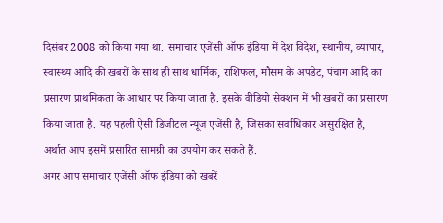दिसंबर 2008 को किया गया था. समाचार एजेंसी ऑफ इंडिया में देश विदेश, स्थानीय, व्यापार, स्वास्थ्य आदि की खबरों के साथ ही साथ धार्मिक, राशिफल, मौसम के अपडेट, पंचाग आदि का प्रसारण प्राथमिकता के आधार पर किया जाता है. इसके वीडियो सेक्शन में भी खबरों का प्रसारण किया जाता है. यह पहली ऐसी डिजीटल न्यूज एजेंसी है, जिसका सर्वाधिकार असुरक्षित है, अर्थात आप इसमें प्रसारित सामग्री का उपयोग कर सकते हैं.
अगर आप समाचार एजेंसी ऑफ इंडिया को खबरें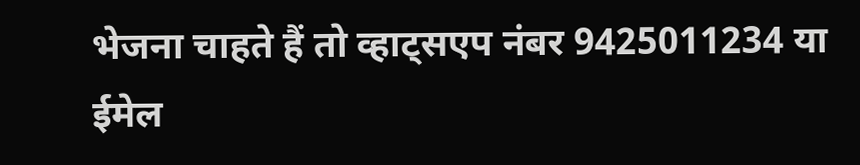भेजना चाहते हैं तो व्हाट्सएप नंबर 9425011234 या ईमेल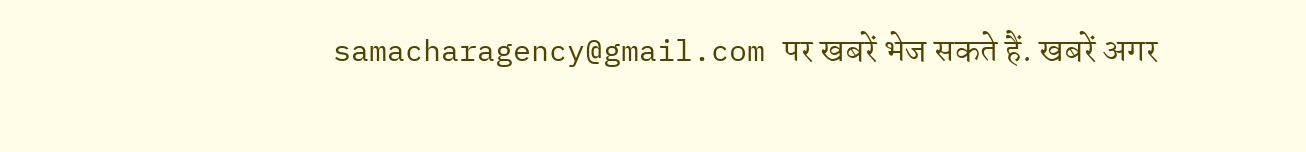samacharagency@gmail.com पर खबरें भेज सकते हैं. खबरें अगर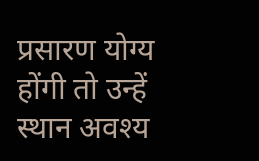प्रसारण योग्य होंगी तो उन्हें स्थान अवश्य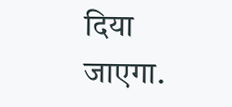दिया जाएगा.